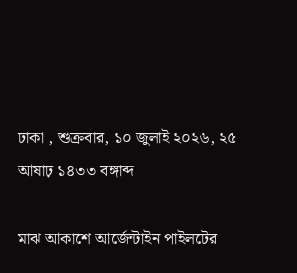ঢাকা , শুক্রবার, ১০ জুলাই ২০২৬, ২৫ আষাঢ় ১৪৩৩ বঙ্গাব্দ

মাঝ আকাশে আর্জেন্টাইন পাইলটের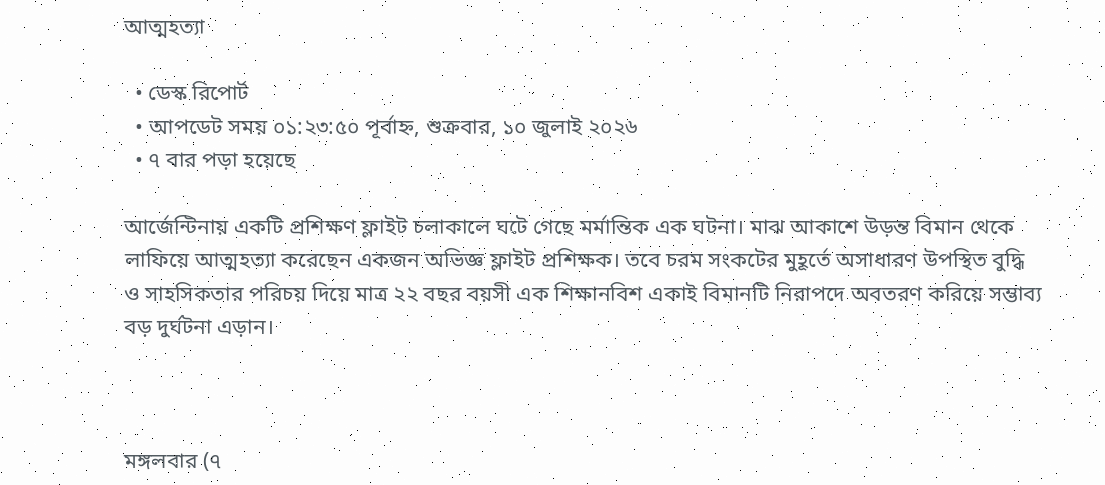আত্মহত্যা

  • ডেস্ক রিপোর্ট
  • আপডেট সময় ০১:২৩:৫০ পূর্বাহ্ন, শুক্রবার, ১০ জুলাই ২০২৬
  • ৭ বার পড়া হয়েছে

আর্জেন্টিনায় একটি প্রশিক্ষণ ফ্লাইট চলাকালে ঘটে গেছে মর্মান্তিক এক ঘটনা। মাঝ আকাশে উড়ন্ত বিমান থেকে লাফিয়ে আত্মহত্যা করেছেন একজন অভিজ্ঞ ফ্লাইট প্রশিক্ষক। তবে চরম সংকটের মুহূর্তে অসাধারণ উপস্থিত বুদ্ধি ও সাহসিকতার পরিচয় দিয়ে মাত্র ২২ বছর বয়সী এক শিক্ষানবিশ একাই বিমানটি নিরাপদে অবতরণ করিয়ে সম্ভাব্য বড় দুর্ঘটনা এড়ান।



মঙ্গলবার (৭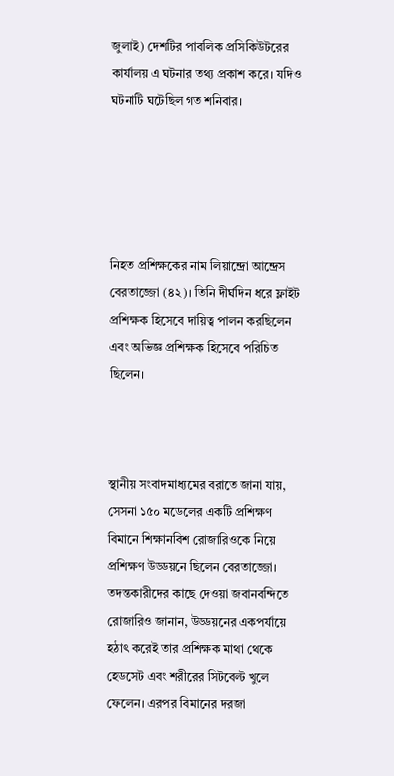জুলাই) দেশটির পাবলিক প্রসিকিউটরের কার্যালয় এ ঘটনার তথ্য প্রকাশ করে। যদিও ঘটনাটি ঘটেছিল গত শনিবার।





নিহত প্রশিক্ষকের নাম লিয়ান্দ্রো আন্দ্রেস বেরতাজ্জো (৪২)। তিনি দীর্ঘদিন ধরে ফ্লাইট প্রশিক্ষক হিসেবে দায়িত্ব পালন করছিলেন এবং অভিজ্ঞ প্রশিক্ষক হিসেবে পরিচিত ছিলেন।



স্থানীয় সংবাদমাধ্যমের বরাতে জানা যায়, সেসনা ১৫০ মডেলের একটি প্রশিক্ষণ বিমানে শিক্ষানবিশ রোজারিওকে নিয়ে প্রশিক্ষণ উড্ডয়নে ছিলেন বেরতাজ্জো। তদন্তকারীদের কাছে দেওয়া জবানবন্দিতে রোজারিও জানান, উড্ডয়নের একপর্যায়ে হঠাৎ করেই তার প্রশিক্ষক মাথা থেকে হেডসেট এবং শরীরের সিটবেল্ট খুলে ফেলেন। এরপর বিমানের দরজা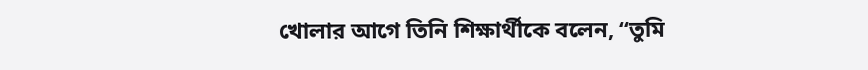খোলার আগে তিনি শিক্ষার্থীকে বলেন, “তুমি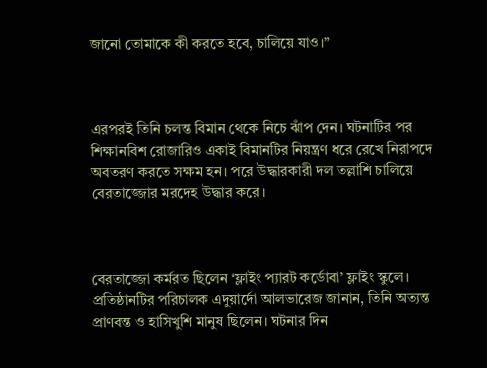জানো তোমাকে কী করতে হবে, চালিয়ে যাও।”



এরপরই তিনি চলন্ত বিমান থেকে নিচে ঝাঁপ দেন। ঘটনাটির পর শিক্ষানবিশ রোজারিও একাই বিমানটির নিয়ন্ত্রণ ধরে রেখে নিরাপদে অবতরণ করতে সক্ষম হন। পরে উদ্ধারকারী দল তল্লাশি চালিয়ে বেরতাজ্জোর মরদেহ উদ্ধার করে।



বেরতাজ্জো কর্মরত ছিলেন ‘ফ্লাইং প্যারট কর্ডোবা’ ফ্লাইং স্কুলে। প্রতিষ্ঠানটির পরিচালক এদুয়ার্দো আলভারেজ জানান, তিনি অত্যন্ত প্রাণবন্ত ও হাসিখুশি মানুষ ছিলেন। ঘটনার দিন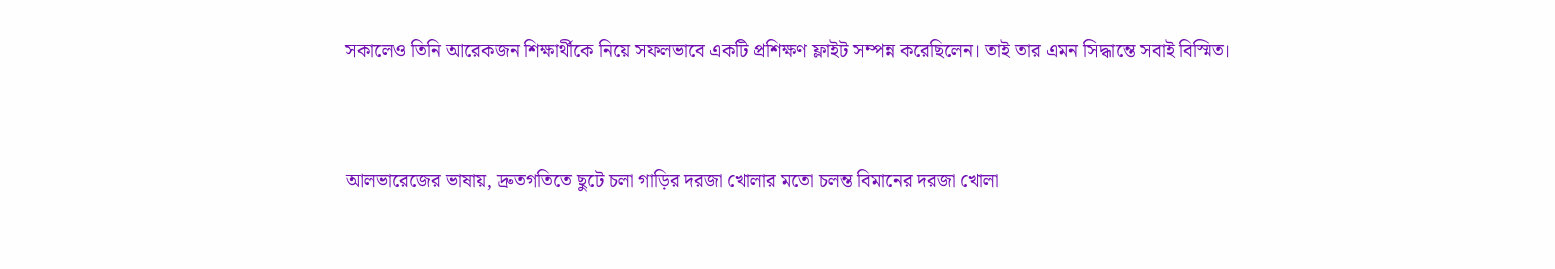সকালেও তিনি আরেকজন শিক্ষার্থীকে নিয়ে সফলভাবে একটি প্রশিক্ষণ ফ্লাইট সম্পন্ন করেছিলেন। তাই তার এমন সিদ্ধান্তে সবাই বিস্মিত।



আলভারেজের ভাষায়, দ্রুতগতিতে ছুটে চলা গাড়ির দরজা খোলার মতো চলন্ত বিমানের দরজা খোলা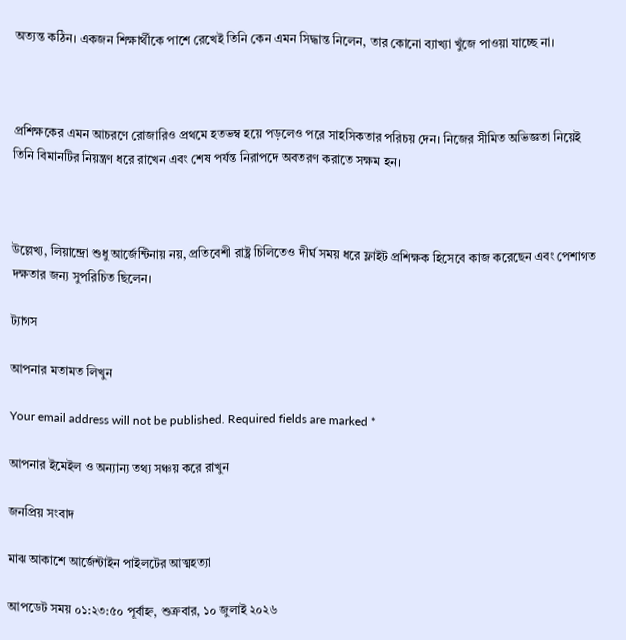অত্যন্ত কঠিন। একজন শিক্ষার্থীকে পাশে রেখেই তিনি কেন এমন সিদ্ধান্ত নিলেন, তার কোনো ব্যাখ্যা খুঁজে পাওয়া যাচ্ছে না।



প্রশিক্ষকের এমন আচরণে রোজারিও প্রথমে হতভম্ব হয়ে পড়লেও পরে সাহসিকতার পরিচয় দেন। নিজের সীমিত অভিজ্ঞতা নিয়েই তিনি বিমানটির নিয়ন্ত্রণ ধরে রাখেন এবং শেষ পর্যন্ত নিরাপদে অবতরণ করাতে সক্ষম হন।



উল্লেখ্য, লিয়ান্দ্রো শুধু আর্জেন্টিনায় নয়, প্রতিবেশী রাষ্ট্র চিলিতেও দীর্ঘ সময় ধরে ফ্লাইট প্রশিক্ষক হিসেবে কাজ করেছেন এবং পেশাগত দক্ষতার জন্য সুপরিচিত ছিলেন।

ট্যাগস

আপনার মতামত লিখুন

Your email address will not be published. Required fields are marked *

আপনার ইমেইল ও অন্যান্য তথ্য সঞ্চয় করে রাখুন

জনপ্রিয় সংবাদ

মাঝ আকাশে আর্জেন্টাইন পাইলটের আত্মহত্যা

আপডেট সময় ০১:২৩:৫০ পূর্বাহ্ন, শুক্রবার, ১০ জুলাই ২০২৬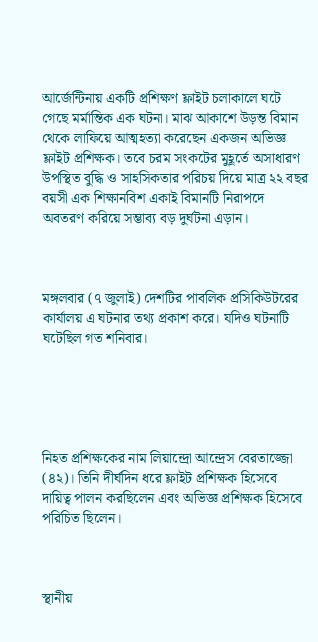আর্জেন্টিনায় একটি প্রশিক্ষণ ফ্লাইট চলাকালে ঘটে গেছে মর্মান্তিক এক ঘটনা। মাঝ আকাশে উড়ন্ত বিমান থেকে লাফিয়ে আত্মহত্যা করেছেন একজন অভিজ্ঞ ফ্লাইট প্রশিক্ষক। তবে চরম সংকটের মুহূর্তে অসাধারণ উপস্থিত বুদ্ধি ও সাহসিকতার পরিচয় দিয়ে মাত্র ২২ বছর বয়সী এক শিক্ষানবিশ একাই বিমানটি নিরাপদে অবতরণ করিয়ে সম্ভাব্য বড় দুর্ঘটনা এড়ান।



মঙ্গলবার (৭ জুলাই) দেশটির পাবলিক প্রসিকিউটরের কার্যালয় এ ঘটনার তথ্য প্রকাশ করে। যদিও ঘটনাটি ঘটেছিল গত শনিবার।





নিহত প্রশিক্ষকের নাম লিয়ান্দ্রো আন্দ্রেস বেরতাজ্জো (৪২)। তিনি দীর্ঘদিন ধরে ফ্লাইট প্রশিক্ষক হিসেবে দায়িত্ব পালন করছিলেন এবং অভিজ্ঞ প্রশিক্ষক হিসেবে পরিচিত ছিলেন।



স্থানীয়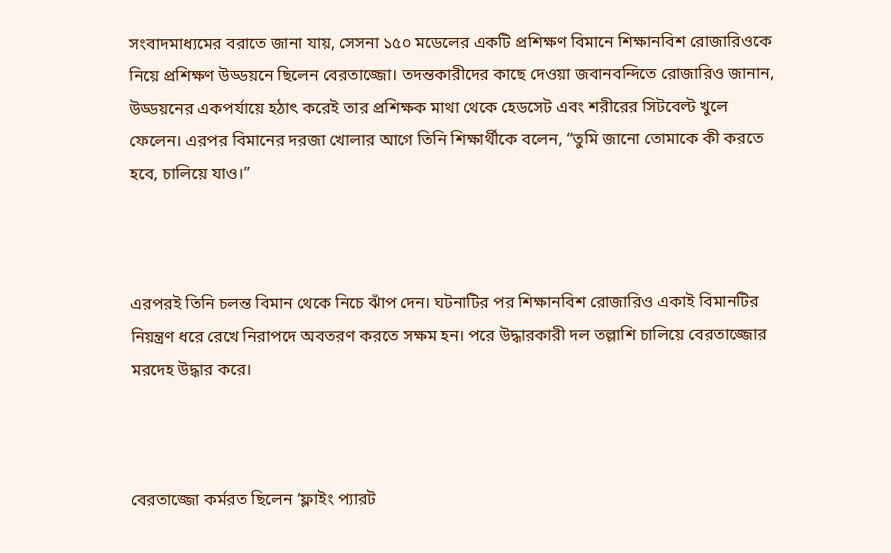সংবাদমাধ্যমের বরাতে জানা যায়, সেসনা ১৫০ মডেলের একটি প্রশিক্ষণ বিমানে শিক্ষানবিশ রোজারিওকে নিয়ে প্রশিক্ষণ উড্ডয়নে ছিলেন বেরতাজ্জো। তদন্তকারীদের কাছে দেওয়া জবানবন্দিতে রোজারিও জানান, উড্ডয়নের একপর্যায়ে হঠাৎ করেই তার প্রশিক্ষক মাথা থেকে হেডসেট এবং শরীরের সিটবেল্ট খুলে ফেলেন। এরপর বিমানের দরজা খোলার আগে তিনি শিক্ষার্থীকে বলেন, “তুমি জানো তোমাকে কী করতে হবে, চালিয়ে যাও।”



এরপরই তিনি চলন্ত বিমান থেকে নিচে ঝাঁপ দেন। ঘটনাটির পর শিক্ষানবিশ রোজারিও একাই বিমানটির নিয়ন্ত্রণ ধরে রেখে নিরাপদে অবতরণ করতে সক্ষম হন। পরে উদ্ধারকারী দল তল্লাশি চালিয়ে বেরতাজ্জোর মরদেহ উদ্ধার করে।



বেরতাজ্জো কর্মরত ছিলেন ‘ফ্লাইং প্যারট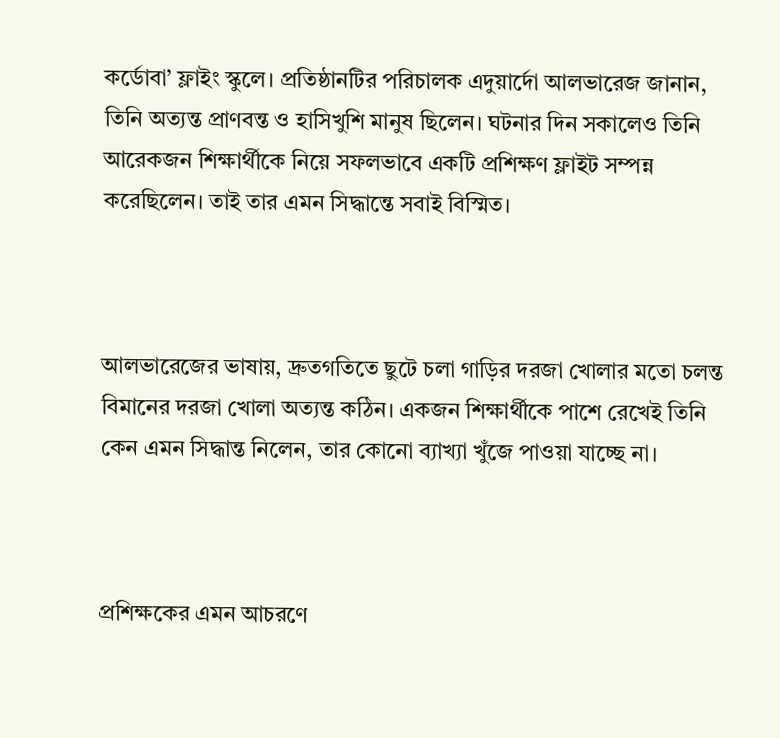কর্ডোবা’ ফ্লাইং স্কুলে। প্রতিষ্ঠানটির পরিচালক এদুয়ার্দো আলভারেজ জানান, তিনি অত্যন্ত প্রাণবন্ত ও হাসিখুশি মানুষ ছিলেন। ঘটনার দিন সকালেও তিনি আরেকজন শিক্ষার্থীকে নিয়ে সফলভাবে একটি প্রশিক্ষণ ফ্লাইট সম্পন্ন করেছিলেন। তাই তার এমন সিদ্ধান্তে সবাই বিস্মিত।



আলভারেজের ভাষায়, দ্রুতগতিতে ছুটে চলা গাড়ির দরজা খোলার মতো চলন্ত বিমানের দরজা খোলা অত্যন্ত কঠিন। একজন শিক্ষার্থীকে পাশে রেখেই তিনি কেন এমন সিদ্ধান্ত নিলেন, তার কোনো ব্যাখ্যা খুঁজে পাওয়া যাচ্ছে না।



প্রশিক্ষকের এমন আচরণে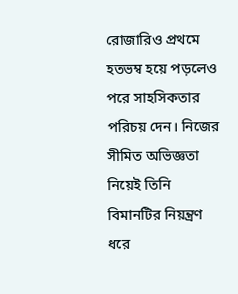রোজারিও প্রথমে হতভম্ব হয়ে পড়লেও পরে সাহসিকতার পরিচয় দেন। নিজের সীমিত অভিজ্ঞতা নিয়েই তিনি বিমানটির নিয়ন্ত্রণ ধরে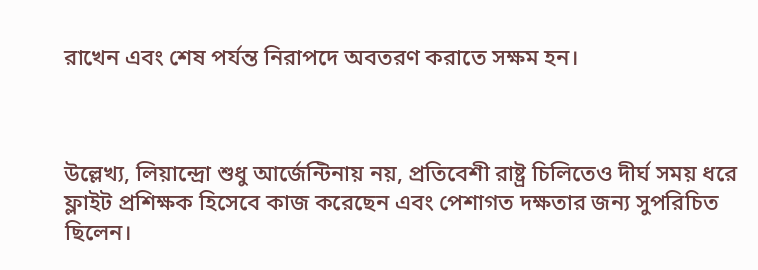রাখেন এবং শেষ পর্যন্ত নিরাপদে অবতরণ করাতে সক্ষম হন।



উল্লেখ্য, লিয়ান্দ্রো শুধু আর্জেন্টিনায় নয়, প্রতিবেশী রাষ্ট্র চিলিতেও দীর্ঘ সময় ধরে ফ্লাইট প্রশিক্ষক হিসেবে কাজ করেছেন এবং পেশাগত দক্ষতার জন্য সুপরিচিত ছিলেন।